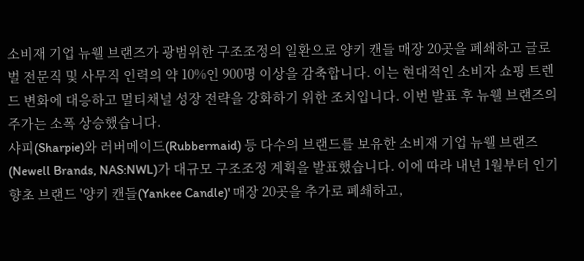소비재 기업 뉴웰 브랜즈가 광범위한 구조조정의 일환으로 양키 캔들 매장 20곳을 폐쇄하고 글로벌 전문직 및 사무직 인력의 약 10%인 900명 이상을 감축합니다. 이는 현대적인 소비자 쇼핑 트렌드 변화에 대응하고 멀티채널 성장 전략을 강화하기 위한 조치입니다. 이번 발표 후 뉴웰 브랜즈의 주가는 소폭 상승했습니다.
샤피(Sharpie)와 러버메이드(Rubbermaid) 등 다수의 브랜드를 보유한 소비재 기업 뉴웰 브랜즈(Newell Brands, NAS:NWL)가 대규모 구조조정 계획을 발표했습니다. 이에 따라 내년 1월부터 인기 향초 브랜드 '양키 캔들(Yankee Candle)' 매장 20곳을 추가로 폐쇄하고,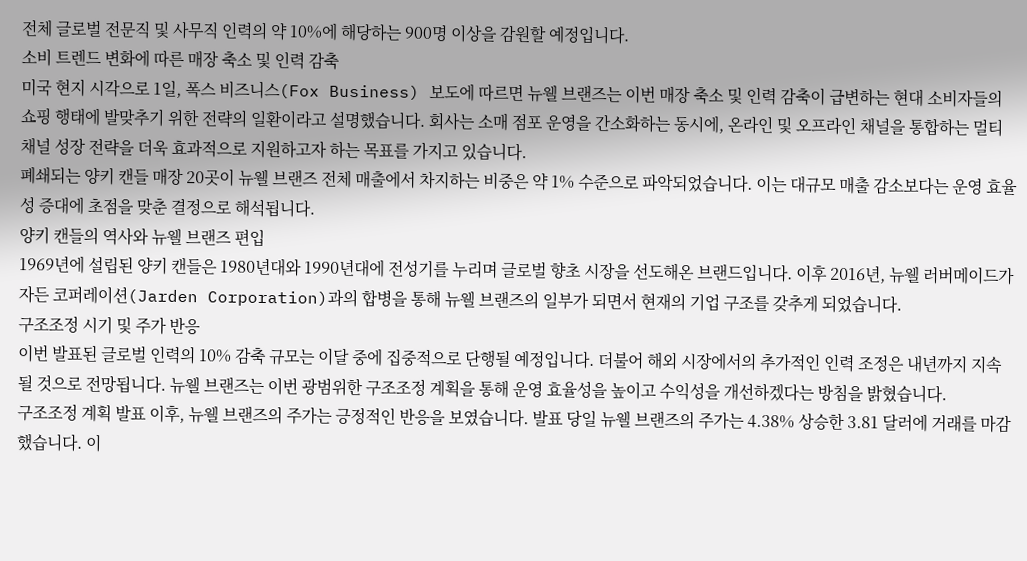전체 글로벌 전문직 및 사무직 인력의 약 10%에 해당하는 900명 이상을 감원할 예정입니다.
소비 트렌드 변화에 따른 매장 축소 및 인력 감축
미국 현지 시각으로 1일, 폭스 비즈니스(Fox Business) 보도에 따르면 뉴웰 브랜즈는 이번 매장 축소 및 인력 감축이 급변하는 현대 소비자들의 쇼핑 행태에 발맞추기 위한 전략의 일환이라고 설명했습니다. 회사는 소매 점포 운영을 간소화하는 동시에, 온라인 및 오프라인 채널을 통합하는 멀티채널 성장 전략을 더욱 효과적으로 지원하고자 하는 목표를 가지고 있습니다.
폐쇄되는 양키 캔들 매장 20곳이 뉴웰 브랜즈 전체 매출에서 차지하는 비중은 약 1% 수준으로 파악되었습니다. 이는 대규모 매출 감소보다는 운영 효율성 증대에 초점을 맞춘 결정으로 해석됩니다.
양키 캔들의 역사와 뉴웰 브랜즈 편입
1969년에 설립된 양키 캔들은 1980년대와 1990년대에 전성기를 누리며 글로벌 향초 시장을 선도해온 브랜드입니다. 이후 2016년, 뉴웰 러버메이드가 자든 코퍼레이션(Jarden Corporation)과의 합병을 통해 뉴웰 브랜즈의 일부가 되면서 현재의 기업 구조를 갖추게 되었습니다.
구조조정 시기 및 주가 반응
이번 발표된 글로벌 인력의 10% 감축 규모는 이달 중에 집중적으로 단행될 예정입니다. 더불어 해외 시장에서의 추가적인 인력 조정은 내년까지 지속될 것으로 전망됩니다. 뉴웰 브랜즈는 이번 광범위한 구조조정 계획을 통해 운영 효율성을 높이고 수익성을 개선하겠다는 방침을 밝혔습니다.
구조조정 계획 발표 이후, 뉴웰 브랜즈의 주가는 긍정적인 반응을 보였습니다. 발표 당일 뉴웰 브랜즈의 주가는 4.38% 상승한 3.81 달러에 거래를 마감했습니다. 이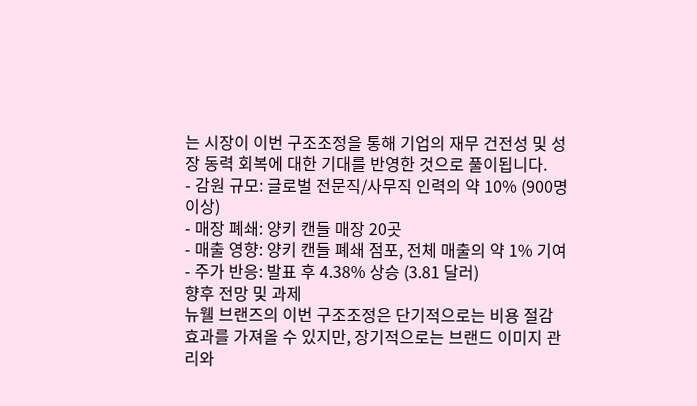는 시장이 이번 구조조정을 통해 기업의 재무 건전성 및 성장 동력 회복에 대한 기대를 반영한 것으로 풀이됩니다.
- 감원 규모: 글로벌 전문직/사무직 인력의 약 10% (900명 이상)
- 매장 폐쇄: 양키 캔들 매장 20곳
- 매출 영향: 양키 캔들 폐쇄 점포, 전체 매출의 약 1% 기여
- 주가 반응: 발표 후 4.38% 상승 (3.81 달러)
향후 전망 및 과제
뉴웰 브랜즈의 이번 구조조정은 단기적으로는 비용 절감 효과를 가져올 수 있지만, 장기적으로는 브랜드 이미지 관리와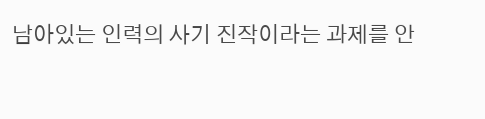남아있는 인력의 사기 진작이라는 과제를 안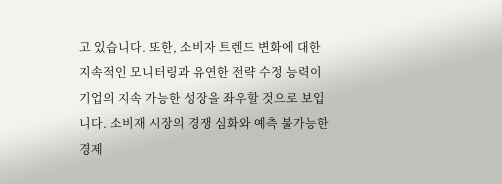고 있습니다. 또한, 소비자 트렌드 변화에 대한 지속적인 모니터링과 유연한 전략 수정 능력이 기업의 지속 가능한 성장을 좌우할 것으로 보입니다. 소비재 시장의 경쟁 심화와 예측 불가능한 경제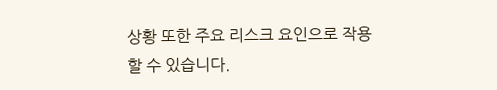상황 또한 주요 리스크 요인으로 작용할 수 있습니다.